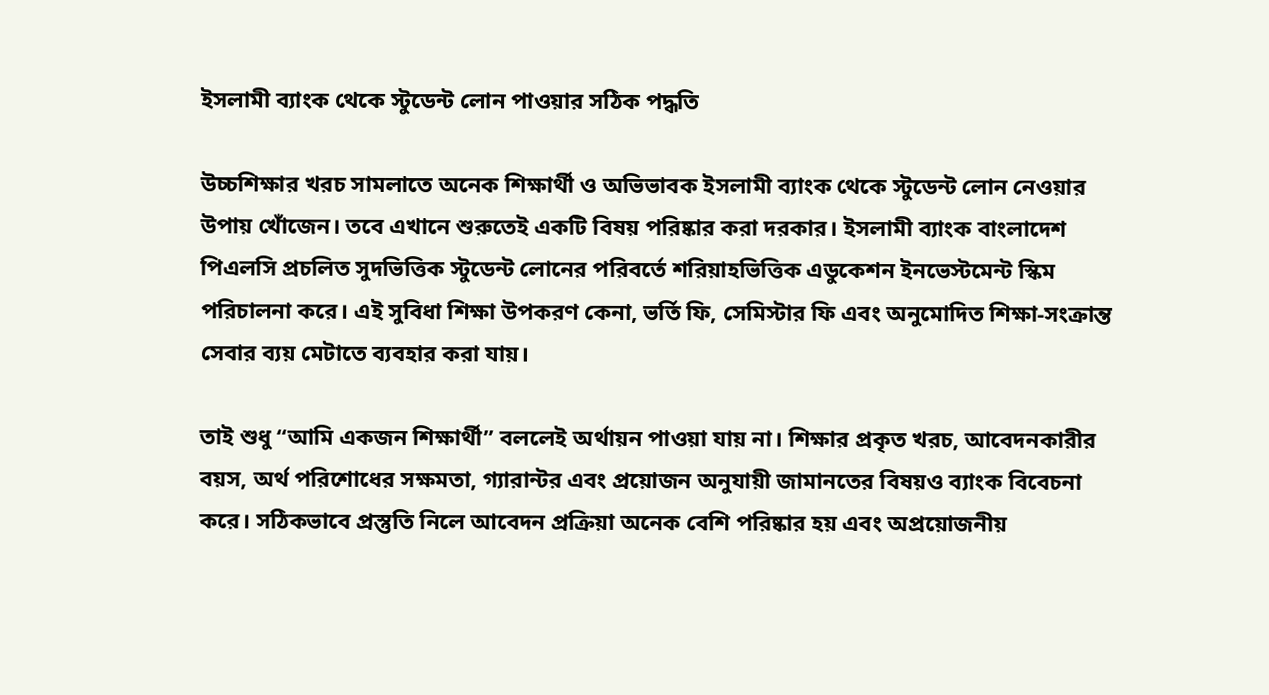ইসলামী ব্যাংক থেকে স্টুডেন্ট লোন পাওয়ার সঠিক পদ্ধতি

উচ্চশিক্ষার খরচ সামলাতে অনেক শিক্ষার্থী ও অভিভাবক ইসলামী ব্যাংক থেকে স্টুডেন্ট লোন নেওয়ার উপায় খোঁজেন। তবে এখানে শুরুতেই একটি বিষয় পরিষ্কার করা দরকার। ইসলামী ব্যাংক বাংলাদেশ পিএলসি প্রচলিত সুদভিত্তিক স্টুডেন্ট লোনের পরিবর্তে শরিয়াহভিত্তিক এডুকেশন ইনভেস্টমেন্ট স্কিম পরিচালনা করে। এই সুবিধা শিক্ষা উপকরণ কেনা, ভর্তি ফি, সেমিস্টার ফি এবং অনুমোদিত শিক্ষা-সংক্রান্ত সেবার ব্যয় মেটাতে ব্যবহার করা যায়।

তাই শুধু “আমি একজন শিক্ষার্থী” বললেই অর্থায়ন পাওয়া যায় না। শিক্ষার প্রকৃত খরচ, আবেদনকারীর বয়স, অর্থ পরিশোধের সক্ষমতা, গ্যারান্টর এবং প্রয়োজন অনুযায়ী জামানতের বিষয়ও ব্যাংক বিবেচনা করে। সঠিকভাবে প্রস্তুতি নিলে আবেদন প্রক্রিয়া অনেক বেশি পরিষ্কার হয় এবং অপ্রয়োজনীয়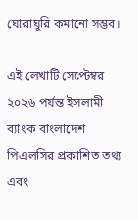ঘোরাঘুরি কমানো সম্ভব।

এই লেখাটি সেপ্টেম্বর ২০২৬ পর্যন্ত ইসলামী ব্যাংক বাংলাদেশ পিএলসির প্রকাশিত তথ্য এবং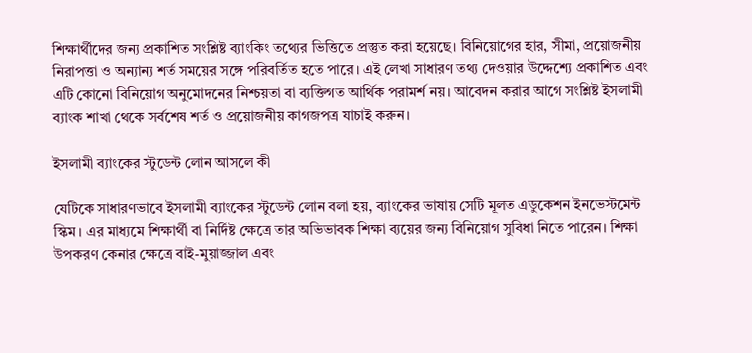শিক্ষার্থীদের জন্য প্রকাশিত সংশ্লিষ্ট ব্যাংকিং তথ্যের ভিত্তিতে প্রস্তুত করা হয়েছে। বিনিয়োগের হার, সীমা, প্রয়োজনীয় নিরাপত্তা ও অন্যান্য শর্ত সময়ের সঙ্গে পরিবর্তিত হতে পারে। এই লেখা সাধারণ তথ্য দেওয়ার উদ্দেশ্যে প্রকাশিত এবং এটি কোনো বিনিয়োগ অনুমোদনের নিশ্চয়তা বা ব্যক্তিগত আর্থিক পরামর্শ নয়। আবেদন করার আগে সংশ্লিষ্ট ইসলামী ব্যাংক শাখা থেকে সর্বশেষ শর্ত ও প্রয়োজনীয় কাগজপত্র যাচাই করুন।

ইসলামী ব্যাংকের স্টুডেন্ট লোন আসলে কী

যেটিকে সাধারণভাবে ইসলামী ব্যাংকের স্টুডেন্ট লোন বলা হয়, ব্যাংকের ভাষায় সেটি মূলত এডুকেশন ইনভেস্টমেন্ট স্কিম। এর মাধ্যমে শিক্ষার্থী বা নির্দিষ্ট ক্ষেত্রে তার অভিভাবক শিক্ষা ব্যয়ের জন্য বিনিয়োগ সুবিধা নিতে পারেন। শিক্ষা উপকরণ কেনার ক্ষেত্রে বাই-মুয়াজ্জাল এবং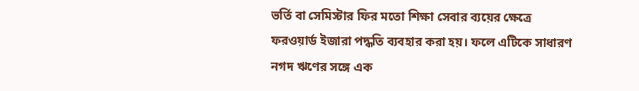ভর্তি বা সেমিস্টার ফির মতো শিক্ষা সেবার ব্যয়ের ক্ষেত্রে ফরওয়ার্ড ইজারা পদ্ধতি ব্যবহার করা হয়। ফলে এটিকে সাধারণ নগদ ঋণের সঙ্গে এক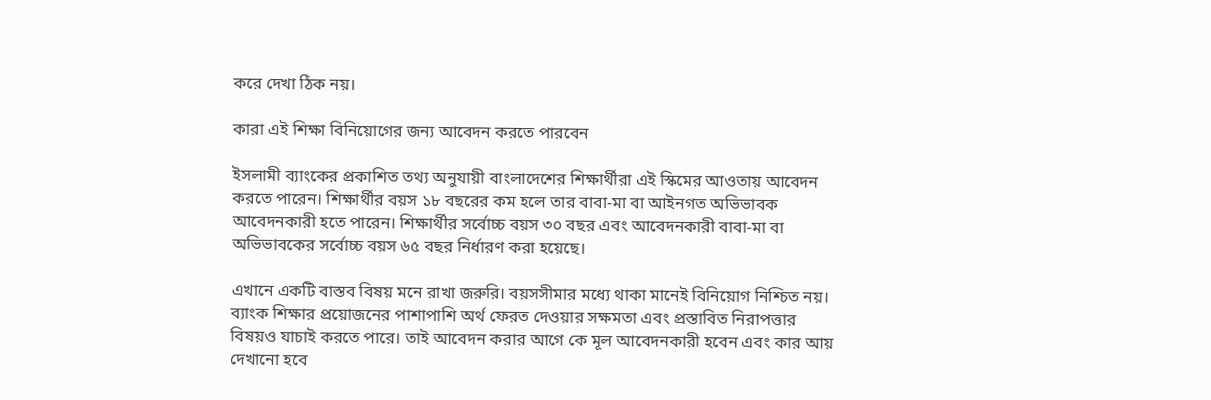করে দেখা ঠিক নয়।

কারা এই শিক্ষা বিনিয়োগের জন্য আবেদন করতে পারবেন

ইসলামী ব্যাংকের প্রকাশিত তথ্য অনুযায়ী বাংলাদেশের শিক্ষার্থীরা এই স্কিমের আওতায় আবেদন করতে পারেন। শিক্ষার্থীর বয়স ১৮ বছরের কম হলে তার বাবা-মা বা আইনগত অভিভাবক আবেদনকারী হতে পারেন। শিক্ষার্থীর সর্বোচ্চ বয়স ৩০ বছর এবং আবেদনকারী বাবা-মা বা অভিভাবকের সর্বোচ্চ বয়স ৬৫ বছর নির্ধারণ করা হয়েছে।

এখানে একটি বাস্তব বিষয় মনে রাখা জরুরি। বয়সসীমার মধ্যে থাকা মানেই বিনিয়োগ নিশ্চিত নয়। ব্যাংক শিক্ষার প্রয়োজনের পাশাপাশি অর্থ ফেরত দেওয়ার সক্ষমতা এবং প্রস্তাবিত নিরাপত্তার বিষয়ও যাচাই করতে পারে। তাই আবেদন করার আগে কে মূল আবেদনকারী হবেন এবং কার আয় দেখানো হবে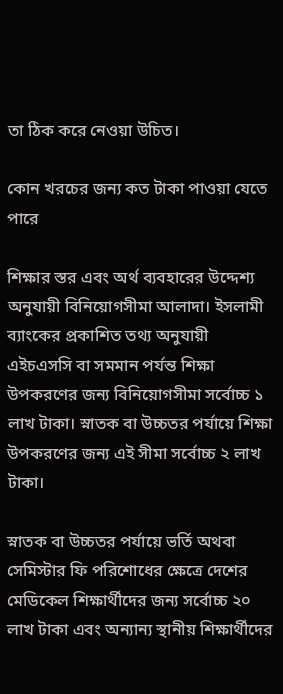তা ঠিক করে নেওয়া উচিত।

কোন খরচের জন্য কত টাকা পাওয়া যেতে পারে

শিক্ষার স্তর এবং অর্থ ব্যবহারের উদ্দেশ্য অনুযায়ী বিনিয়োগসীমা আলাদা। ইসলামী ব্যাংকের প্রকাশিত তথ্য অনুযায়ী এইচএসসি বা সমমান পর্যন্ত শিক্ষা উপকরণের জন্য বিনিয়োগসীমা সর্বোচ্চ ১ লাখ টাকা। স্নাতক বা উচ্চতর পর্যায়ে শিক্ষা উপকরণের জন্য এই সীমা সর্বোচ্চ ২ লাখ টাকা।

স্নাতক বা উচ্চতর পর্যায়ে ভর্তি অথবা সেমিস্টার ফি পরিশোধের ক্ষেত্রে দেশের মেডিকেল শিক্ষার্থীদের জন্য সর্বোচ্চ ২০ লাখ টাকা এবং অন্যান্য স্থানীয় শিক্ষার্থীদের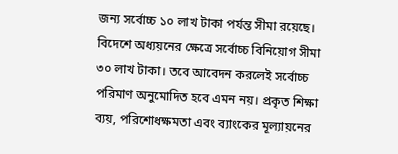জন্য সর্বোচ্চ ১০ লাখ টাকা পর্যন্ত সীমা রয়েছে। বিদেশে অধ্যয়নের ক্ষেত্রে সর্বোচ্চ বিনিয়োগ সীমা ৩০ লাখ টাকা। তবে আবেদন করলেই সর্বোচ্চ পরিমাণ অনুমোদিত হবে এমন নয়। প্রকৃত শিক্ষা ব্যয়, পরিশোধক্ষমতা এবং ব্যাংকের মূল্যায়নের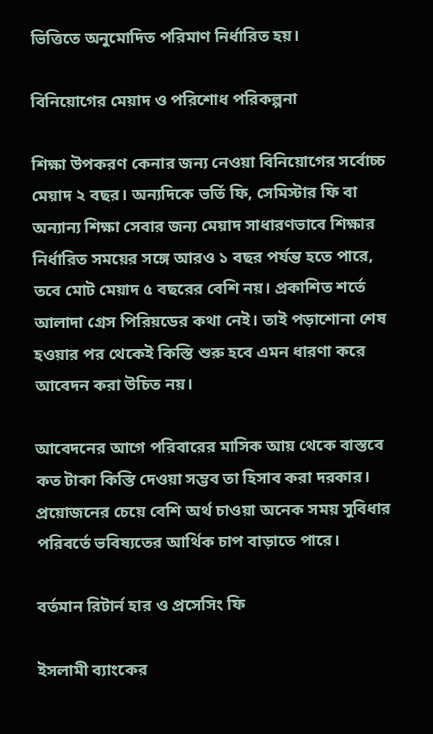ভিত্তিতে অনুমোদিত পরিমাণ নির্ধারিত হয়।

বিনিয়োগের মেয়াদ ও পরিশোধ পরিকল্পনা

শিক্ষা উপকরণ কেনার জন্য নেওয়া বিনিয়োগের সর্বোচ্চ মেয়াদ ২ বছর। অন্যদিকে ভর্তি ফি, সেমিস্টার ফি বা অন্যান্য শিক্ষা সেবার জন্য মেয়াদ সাধারণভাবে শিক্ষার নির্ধারিত সময়ের সঙ্গে আরও ১ বছর পর্যন্ত হতে পারে, তবে মোট মেয়াদ ৫ বছরের বেশি নয়। প্রকাশিত শর্তে আলাদা গ্রেস পিরিয়ডের কথা নেই। তাই পড়াশোনা শেষ হওয়ার পর থেকেই কিস্তি শুরু হবে এমন ধারণা করে আবেদন করা উচিত নয়।

আবেদনের আগে পরিবারের মাসিক আয় থেকে বাস্তবে কত টাকা কিস্তি দেওয়া সম্ভব তা হিসাব করা দরকার। প্রয়োজনের চেয়ে বেশি অর্থ চাওয়া অনেক সময় সুবিধার পরিবর্তে ভবিষ্যতের আর্থিক চাপ বাড়াতে পারে।

বর্তমান রিটার্ন হার ও প্রসেসিং ফি

ইসলামী ব্যাংকের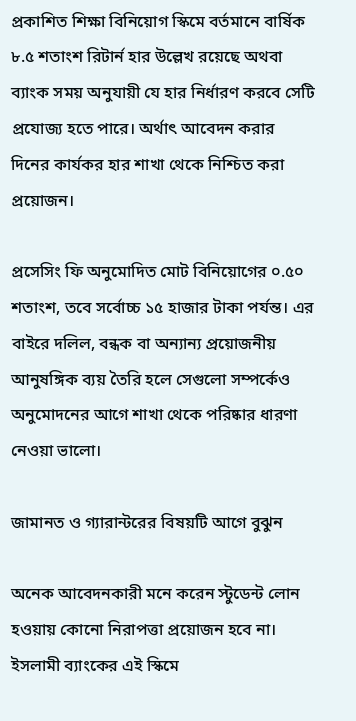প্রকাশিত শিক্ষা বিনিয়োগ স্কিমে বর্তমানে বার্ষিক ৮.৫ শতাংশ রিটার্ন হার উল্লেখ রয়েছে অথবা ব্যাংক সময় অনুযায়ী যে হার নির্ধারণ করবে সেটি প্রযোজ্য হতে পারে। অর্থাৎ আবেদন করার দিনের কার্যকর হার শাখা থেকে নিশ্চিত করা প্রয়োজন।

প্রসেসিং ফি অনুমোদিত মোট বিনিয়োগের ০.৫০ শতাংশ, তবে সর্বোচ্চ ১৫ হাজার টাকা পর্যন্ত। এর বাইরে দলিল, বন্ধক বা অন্যান্য প্রয়োজনীয় আনুষঙ্গিক ব্যয় তৈরি হলে সেগুলো সম্পর্কেও অনুমোদনের আগে শাখা থেকে পরিষ্কার ধারণা নেওয়া ভালো।

জামানত ও গ্যারান্টরের বিষয়টি আগে বুঝুন

অনেক আবেদনকারী মনে করেন স্টুডেন্ট লোন হওয়ায় কোনো নিরাপত্তা প্রয়োজন হবে না। ইসলামী ব্যাংকের এই স্কিমে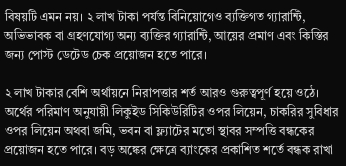বিষয়টি এমন নয়। ২ লাখ টাকা পর্যন্ত বিনিয়োগেও ব্যক্তিগত গ্যারান্টি, অভিভাবক বা গ্রহণযোগ্য অন্য ব্যক্তির গ্যারান্টি, আয়ের প্রমাণ এবং কিস্তির জন্য পোস্ট ডেটেড চেক প্রয়োজন হতে পারে।

২ লাখ টাকার বেশি অর্থায়নে নিরাপত্তার শর্ত আরও গুরুত্বপূর্ণ হয়ে ওঠে। অর্থের পরিমাণ অনুযায়ী লিকুইড সিকিউরিটির ওপর লিয়েন, চাকরির সুবিধার ওপর লিয়েন অথবা জমি, ভবন বা ফ্ল্যাটের মতো স্থাবর সম্পত্তি বন্ধকের প্রয়োজন হতে পারে। বড় অঙ্কের ক্ষেত্রে ব্যাংকের প্রকাশিত শর্তে বন্ধক রাখা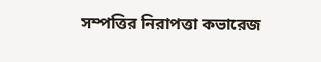সম্পত্তির নিরাপত্তা কভারেজ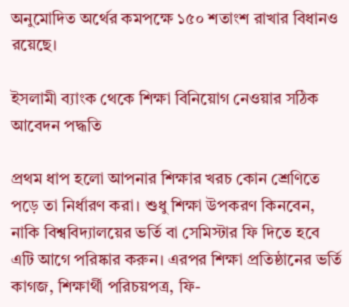অনুমোদিত অর্থের কমপক্ষে ১৫০ শতাংশ রাখার বিধানও রয়েছে।

ইসলামী ব্যাংক থেকে শিক্ষা বিনিয়োগ নেওয়ার সঠিক আবেদন পদ্ধতি

প্রথম ধাপ হলো আপনার শিক্ষার খরচ কোন শ্রেণিতে পড়ে তা নির্ধারণ করা। শুধু শিক্ষা উপকরণ কিনবেন, নাকি বিশ্ববিদ্যালয়ের ভর্তি বা সেমিস্টার ফি দিতে হবে এটি আগে পরিষ্কার করুন। এরপর শিক্ষা প্রতিষ্ঠানের ভর্তি কাগজ, শিক্ষার্থী পরিচয়পত্র, ফি-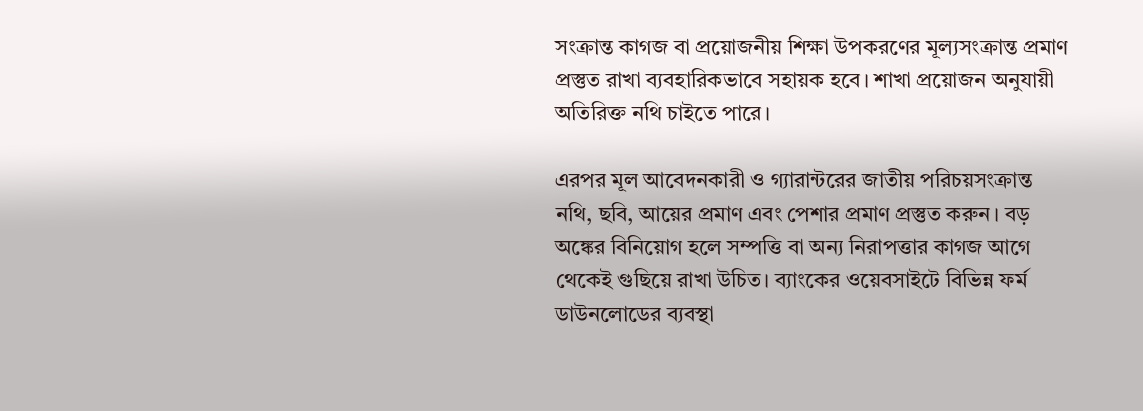সংক্রান্ত কাগজ বা প্রয়োজনীয় শিক্ষা উপকরণের মূল্যসংক্রান্ত প্রমাণ প্রস্তুত রাখা ব্যবহারিকভাবে সহায়ক হবে। শাখা প্রয়োজন অনুযায়ী অতিরিক্ত নথি চাইতে পারে।

এরপর মূল আবেদনকারী ও গ্যারান্টরের জাতীয় পরিচয়সংক্রান্ত নথি, ছবি, আয়ের প্রমাণ এবং পেশার প্রমাণ প্রস্তুত করুন। বড় অঙ্কের বিনিয়োগ হলে সম্পত্তি বা অন্য নিরাপত্তার কাগজ আগে থেকেই গুছিয়ে রাখা উচিত। ব্যাংকের ওয়েবসাইটে বিভিন্ন ফর্ম ডাউনলোডের ব্যবস্থা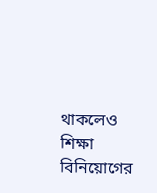থাকলেও শিক্ষা বিনিয়োগের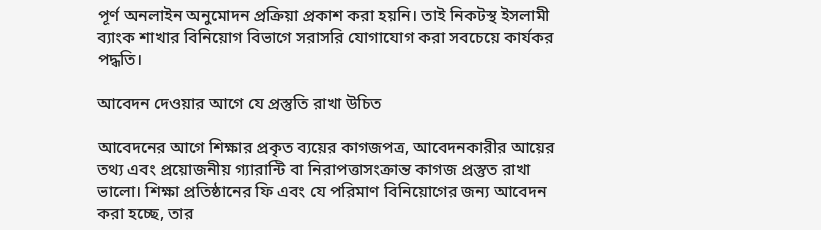পূর্ণ অনলাইন অনুমোদন প্রক্রিয়া প্রকাশ করা হয়নি। তাই নিকটস্থ ইসলামী ব্যাংক শাখার বিনিয়োগ বিভাগে সরাসরি যোগাযোগ করা সবচেয়ে কার্যকর পদ্ধতি।

আবেদন দেওয়ার আগে যে প্রস্তুতি রাখা উচিত

আবেদনের আগে শিক্ষার প্রকৃত ব্যয়ের কাগজপত্র, আবেদনকারীর আয়ের তথ্য এবং প্রয়োজনীয় গ্যারান্টি বা নিরাপত্তাসংক্রান্ত কাগজ প্রস্তুত রাখা ভালো। শিক্ষা প্রতিষ্ঠানের ফি এবং যে পরিমাণ বিনিয়োগের জন্য আবেদন করা হচ্ছে, তার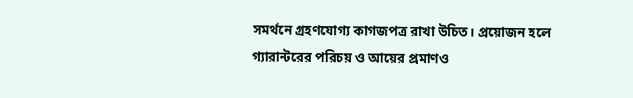সমর্থনে গ্রহণযোগ্য কাগজপত্র রাখা উচিত। প্রয়োজন হলে গ্যারান্টরের পরিচয় ও আয়ের প্রমাণও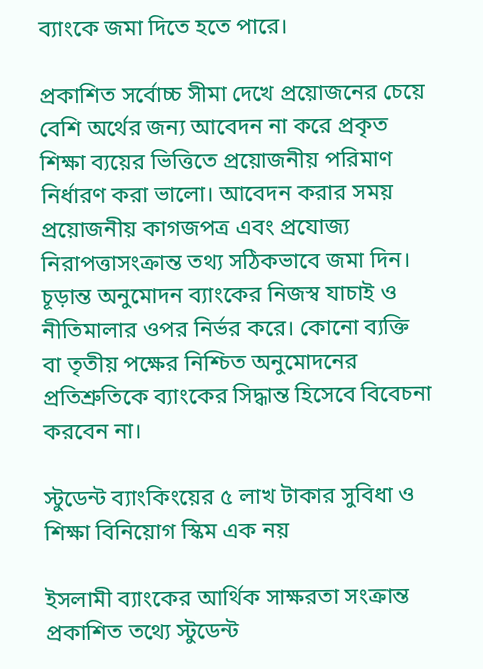ব্যাংকে জমা দিতে হতে পারে।

প্রকাশিত সর্বোচ্চ সীমা দেখে প্রয়োজনের চেয়ে বেশি অর্থের জন্য আবেদন না করে প্রকৃত শিক্ষা ব্যয়ের ভিত্তিতে প্রয়োজনীয় পরিমাণ নির্ধারণ করা ভালো। আবেদন করার সময় প্রয়োজনীয় কাগজপত্র এবং প্রযোজ্য নিরাপত্তাসংক্রান্ত তথ্য সঠিকভাবে জমা দিন। চূড়ান্ত অনুমোদন ব্যাংকের নিজস্ব যাচাই ও নীতিমালার ওপর নির্ভর করে। কোনো ব্যক্তি বা তৃতীয় পক্ষের নিশ্চিত অনুমোদনের প্রতিশ্রুতিকে ব্যাংকের সিদ্ধান্ত হিসেবে বিবেচনা করবেন না।

স্টুডেন্ট ব্যাংকিংয়ের ৫ লাখ টাকার সুবিধা ও শিক্ষা বিনিয়োগ স্কিম এক নয়

ইসলামী ব্যাংকের আর্থিক সাক্ষরতা সংক্রান্ত প্রকাশিত তথ্যে স্টুডেন্ট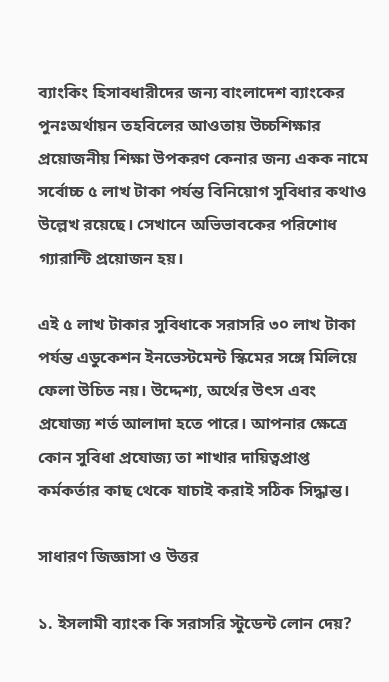ব্যাংকিং হিসাবধারীদের জন্য বাংলাদেশ ব্যাংকের পুনঃঅর্থায়ন তহবিলের আওতায় উচ্চশিক্ষার প্রয়োজনীয় শিক্ষা উপকরণ কেনার জন্য একক নামে সর্বোচ্চ ৫ লাখ টাকা পর্যন্ত বিনিয়োগ সুবিধার কথাও উল্লেখ রয়েছে। সেখানে অভিভাবকের পরিশোধ গ্যারান্টি প্রয়োজন হয়।

এই ৫ লাখ টাকার সুবিধাকে সরাসরি ৩০ লাখ টাকা পর্যন্ত এডুকেশন ইনভেস্টমেন্ট স্কিমের সঙ্গে মিলিয়ে ফেলা উচিত নয়। উদ্দেশ্য, অর্থের উৎস এবং প্রযোজ্য শর্ত আলাদা হতে পারে। আপনার ক্ষেত্রে কোন সুবিধা প্রযোজ্য তা শাখার দায়িত্বপ্রাপ্ত কর্মকর্তার কাছ থেকে যাচাই করাই সঠিক সিদ্ধান্ত।

সাধারণ জিজ্ঞাসা ও উত্তর

১. ইসলামী ব্যাংক কি সরাসরি স্টুডেন্ট লোন দেয়?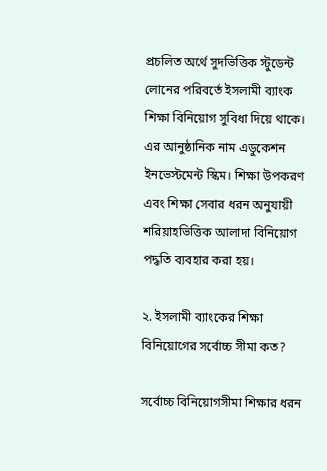প্রচলিত অর্থে সুদভিত্তিক স্টুডেন্ট লোনের পরিবর্তে ইসলামী ব্যাংক শিক্ষা বিনিয়োগ সুবিধা দিয়ে থাকে। এর আনুষ্ঠানিক নাম এডুকেশন ইনভেস্টমেন্ট স্কিম। শিক্ষা উপকরণ এবং শিক্ষা সেবার ধরন অনুযায়ী শরিয়াহভিত্তিক আলাদা বিনিয়োগ পদ্ধতি ব্যবহার করা হয়।

২. ইসলামী ব্যাংকের শিক্ষা বিনিয়োগের সর্বোচ্চ সীমা কত?

সর্বোচ্চ বিনিয়োগসীমা শিক্ষার ধরন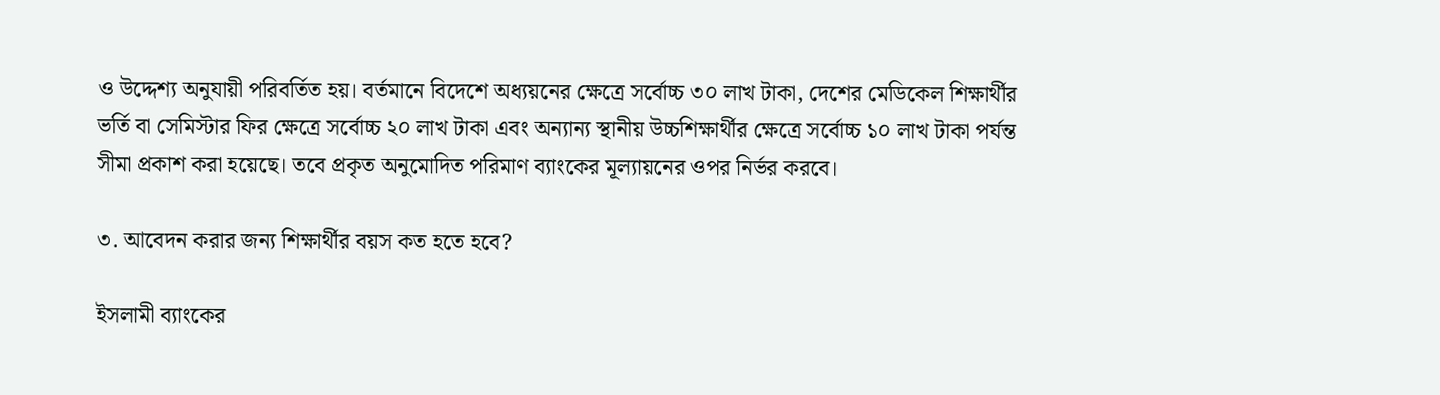ও উদ্দেশ্য অনুযায়ী পরিবর্তিত হয়। বর্তমানে বিদেশে অধ্যয়নের ক্ষেত্রে সর্বোচ্চ ৩০ লাখ টাকা, দেশের মেডিকেল শিক্ষার্থীর ভর্তি বা সেমিস্টার ফির ক্ষেত্রে সর্বোচ্চ ২০ লাখ টাকা এবং অন্যান্য স্থানীয় উচ্চশিক্ষার্থীর ক্ষেত্রে সর্বোচ্চ ১০ লাখ টাকা পর্যন্ত সীমা প্রকাশ করা হয়েছে। তবে প্রকৃত অনুমোদিত পরিমাণ ব্যাংকের মূল্যায়নের ওপর নির্ভর করবে।

৩. আবেদন করার জন্য শিক্ষার্থীর বয়স কত হতে হবে?

ইসলামী ব্যাংকের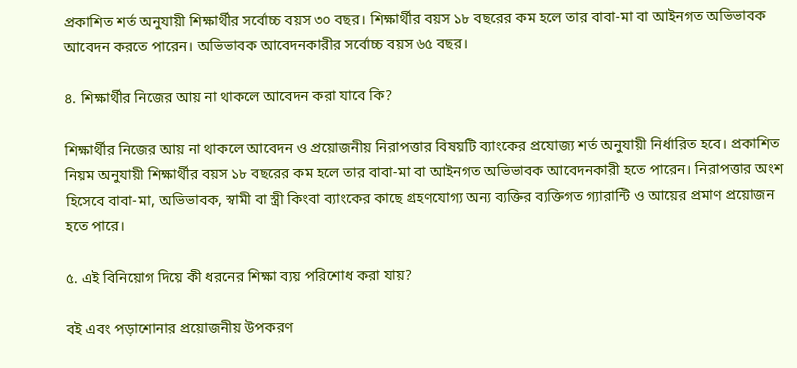প্রকাশিত শর্ত অনুযায়ী শিক্ষার্থীর সর্বোচ্চ বয়স ৩০ বছর। শিক্ষার্থীর বয়স ১৮ বছরের কম হলে তার বাবা-মা বা আইনগত অভিভাবক আবেদন করতে পারেন। অভিভাবক আবেদনকারীর সর্বোচ্চ বয়স ৬৫ বছর।

৪. শিক্ষার্থীর নিজের আয় না থাকলে আবেদন করা যাবে কি?

শিক্ষার্থীর নিজের আয় না থাকলে আবেদন ও প্রয়োজনীয় নিরাপত্তার বিষয়টি ব্যাংকের প্রযোজ্য শর্ত অনুযায়ী নির্ধারিত হবে। প্রকাশিত নিয়ম অনুযায়ী শিক্ষার্থীর বয়স ১৮ বছরের কম হলে তার বাবা-মা বা আইনগত অভিভাবক আবেদনকারী হতে পারেন। নিরাপত্তার অংশ হিসেবে বাবা-মা, অভিভাবক, স্বামী বা স্ত্রী কিংবা ব্যাংকের কাছে গ্রহণযোগ্য অন্য ব্যক্তির ব্যক্তিগত গ্যারান্টি ও আয়ের প্রমাণ প্রয়োজন হতে পারে।

৫. এই বিনিয়োগ দিয়ে কী ধরনের শিক্ষা ব্যয় পরিশোধ করা যায়?

বই এবং পড়াশোনার প্রয়োজনীয় উপকরণ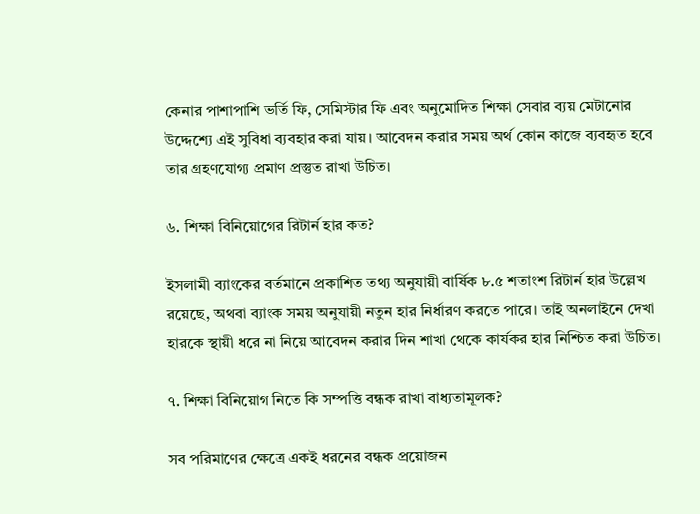কেনার পাশাপাশি ভর্তি ফি, সেমিস্টার ফি এবং অনুমোদিত শিক্ষা সেবার ব্যয় মেটানোর উদ্দেশ্যে এই সুবিধা ব্যবহার করা যায়। আবেদন করার সময় অর্থ কোন কাজে ব্যবহৃত হবে তার গ্রহণযোগ্য প্রমাণ প্রস্তুত রাখা উচিত।

৬. শিক্ষা বিনিয়োগের রিটার্ন হার কত?

ইসলামী ব্যাংকের বর্তমানে প্রকাশিত তথ্য অনুযায়ী বার্ষিক ৮.৫ শতাংশ রিটার্ন হার উল্লেখ রয়েছে, অথবা ব্যাংক সময় অনুযায়ী নতুন হার নির্ধারণ করতে পারে। তাই অনলাইনে দেখা হারকে স্থায়ী ধরে না নিয়ে আবেদন করার দিন শাখা থেকে কার্যকর হার নিশ্চিত করা উচিত।

৭. শিক্ষা বিনিয়োগ নিতে কি সম্পত্তি বন্ধক রাখা বাধ্যতামূলক?

সব পরিমাণের ক্ষেত্রে একই ধরনের বন্ধক প্রয়োজন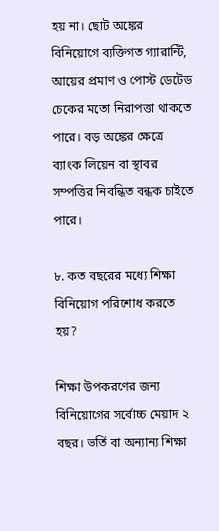হয় না। ছোট অঙ্কের বিনিয়োগে ব্যক্তিগত গ্যারান্টি, আয়ের প্রমাণ ও পোস্ট ডেটেড চেকের মতো নিরাপত্তা থাকতে পারে। বড় অঙ্কের ক্ষেত্রে ব্যাংক লিয়েন বা স্থাবর সম্পত্তির নিবন্ধিত বন্ধক চাইতে পারে।

৮. কত বছরের মধ্যে শিক্ষা বিনিয়োগ পরিশোধ করতে হয়?

শিক্ষা উপকরণের জন্য বিনিয়োগের সর্বোচ্চ মেয়াদ ২ বছর। ভর্তি বা অন্যান্য শিক্ষা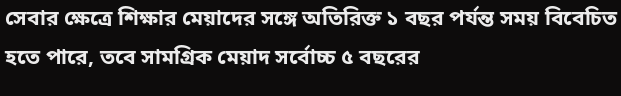সেবার ক্ষেত্রে শিক্ষার মেয়াদের সঙ্গে অতিরিক্ত ১ বছর পর্যন্ত সময় বিবেচিত হতে পারে, তবে সামগ্রিক মেয়াদ সর্বোচ্চ ৫ বছরের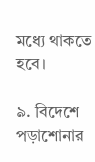মধ্যে থাকতে হবে।

৯. বিদেশে পড়াশোনার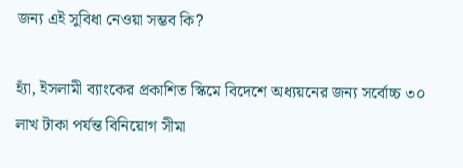জন্য এই সুবিধা নেওয়া সম্ভব কি?

হ্যাঁ, ইসলামী ব্যাংকের প্রকাশিত স্কিমে বিদেশে অধ্যয়নের জন্য সর্বোচ্চ ৩০ লাখ টাকা পর্যন্ত বিনিয়োগ সীমা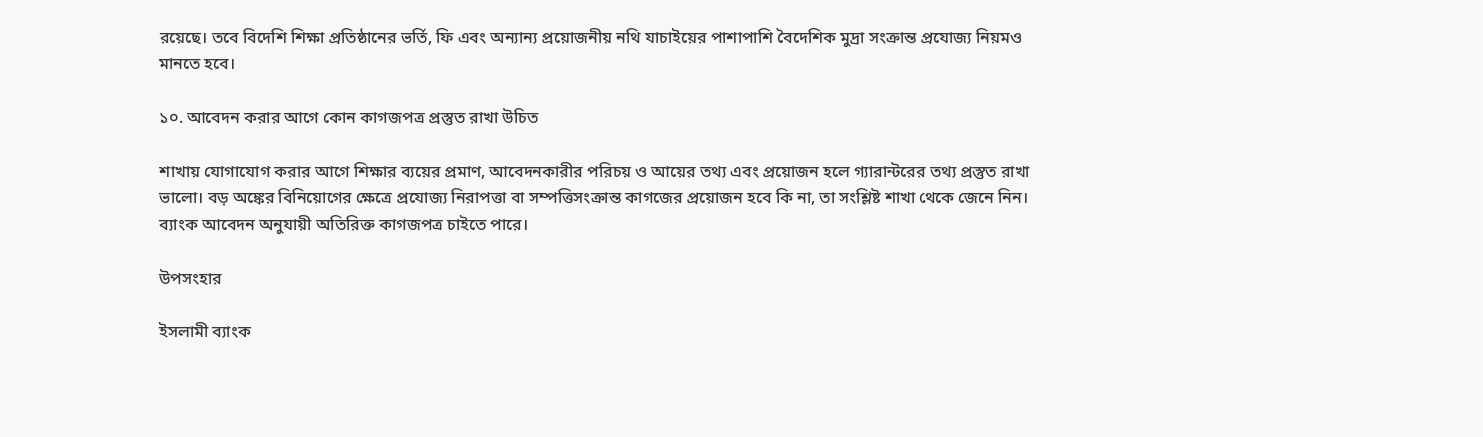রয়েছে। তবে বিদেশি শিক্ষা প্রতিষ্ঠানের ভর্তি, ফি এবং অন্যান্য প্রয়োজনীয় নথি যাচাইয়ের পাশাপাশি বৈদেশিক মুদ্রা সংক্রান্ত প্রযোজ্য নিয়মও মানতে হবে।

১০. আবেদন করার আগে কোন কাগজপত্র প্রস্তুত রাখা উচিত

শাখায় যোগাযোগ করার আগে শিক্ষার ব্যয়ের প্রমাণ, আবেদনকারীর পরিচয় ও আয়ের তথ্য এবং প্রয়োজন হলে গ্যারান্টরের তথ্য প্রস্তুত রাখা ভালো। বড় অঙ্কের বিনিয়োগের ক্ষেত্রে প্রযোজ্য নিরাপত্তা বা সম্পত্তিসংক্রান্ত কাগজের প্রয়োজন হবে কি না, তা সংশ্লিষ্ট শাখা থেকে জেনে নিন। ব্যাংক আবেদন অনুযায়ী অতিরিক্ত কাগজপত্র চাইতে পারে।

উপসংহার

ইসলামী ব্যাংক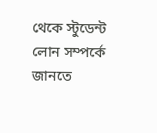থেকে স্টুডেন্ট লোন সম্পর্কে জানতে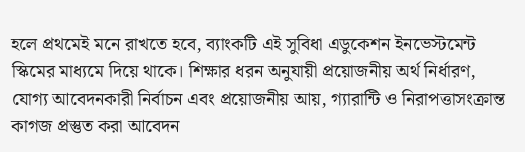হলে প্রথমেই মনে রাখতে হবে, ব্যাংকটি এই সুবিধা এডুকেশন ইনভেস্টমেন্ট স্কিমের মাধ্যমে দিয়ে থাকে। শিক্ষার ধরন অনুযায়ী প্রয়োজনীয় অর্থ নির্ধারণ, যোগ্য আবেদনকারী নির্বাচন এবং প্রয়োজনীয় আয়, গ্যারান্টি ও নিরাপত্তাসংক্রান্ত কাগজ প্রস্তুত করা আবেদন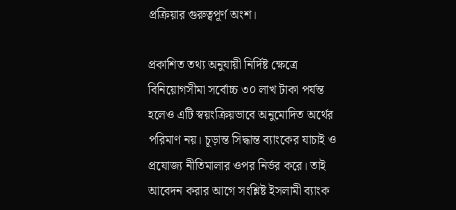প্রক্রিয়ার গুরুত্বপূর্ণ অংশ।

প্রকাশিত তথ্য অনুযায়ী নির্দিষ্ট ক্ষেত্রে বিনিয়োগসীমা সর্বোচ্চ ৩০ লাখ টাকা পর্যন্ত হলেও এটি স্বয়ংক্রিয়ভাবে অনুমোদিত অর্থের পরিমাণ নয়। চূড়ান্ত সিদ্ধান্ত ব্যাংকের যাচাই ও প্রযোজ্য নীতিমালার ওপর নির্ভর করে। তাই আবেদন করার আগে সংশ্লিষ্ট ইসলামী ব্যাংক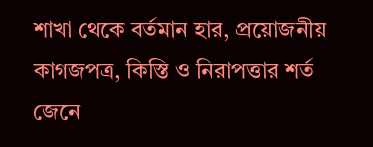শাখা থেকে বর্তমান হার, প্রয়োজনীয় কাগজপত্র, কিস্তি ও নিরাপত্তার শর্ত জেনে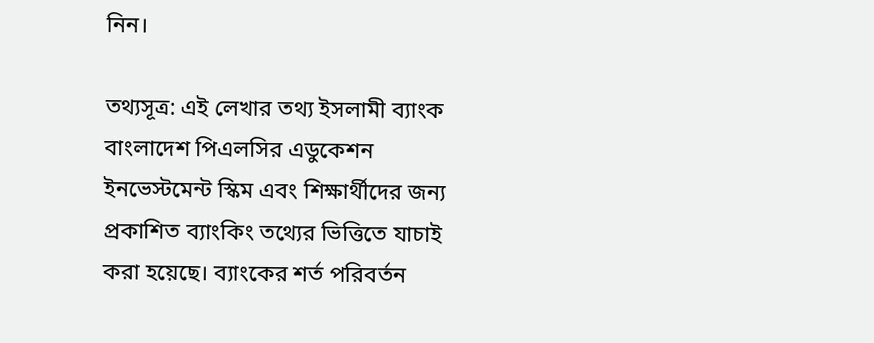নিন।

তথ্যসূত্র: এই লেখার তথ্য ইসলামী ব্যাংক বাংলাদেশ পিএলসির এডুকেশন ইনভেস্টমেন্ট স্কিম এবং শিক্ষার্থীদের জন্য প্রকাশিত ব্যাংকিং তথ্যের ভিত্তিতে যাচাই করা হয়েছে। ব্যাংকের শর্ত পরিবর্তন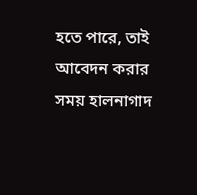হতে পারে, তাই আবেদন করার সময় হালনাগাদ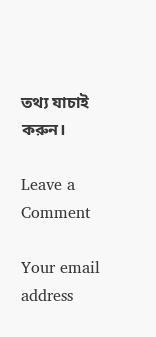তথ্য যাচাই করুন।

Leave a Comment

Your email address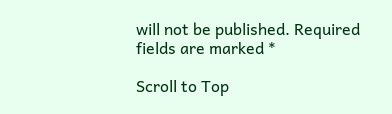will not be published. Required fields are marked *

Scroll to Top